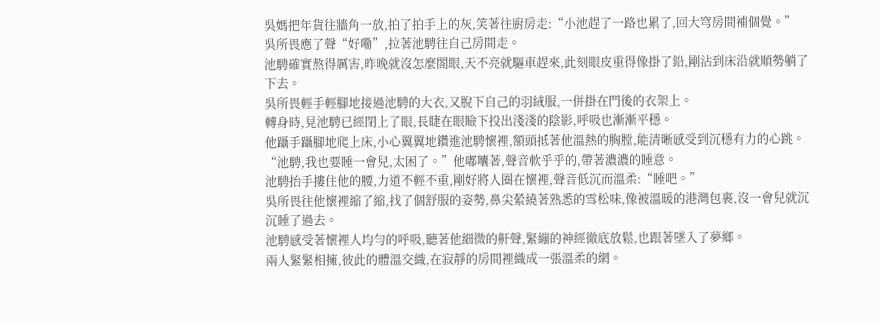吳媽把年貨往牆角一放,拍了拍手上的灰,笑著往廚房走:“小池趕了一路也累了,回大穹房間補個覺。”
吳所畏應了聲“好嘞”,拉著池騁往自己房間走。
池騁確實熬得厲害,昨晚就沒怎麼閤眼,天不亮就驅車趕來,此刻眼皮重得像掛了鉛,剛沾到床沿就順勢躺了下去。
吳所畏輕手輕腳地接過池騁的大衣,又脫下自己的羽絨服,一併掛在門後的衣架上。
轉身時,見池騁已經閉上了眼,長睫在眼瞼下投出淺淺的陰影,呼吸也漸漸平穩。
他躡手躡腳地爬上床,小心翼翼地鑽進池騁懷裡,額頭抵著他溫熱的胸膛,能清晰感受到沉穩有力的心跳。
“池騁,我也要睡一會兒,太困了。”他嘟囔著,聲音軟乎乎的,帶著濃濃的睡意。
池騁抬手摟住他的腰,力道不輕不重,剛好將人圈在懷裡,聲音低沉而溫柔:“睡吧。”
吳所畏往他懷裡縮了縮,找了個舒服的姿勢,鼻尖縈繞著熟悉的雪松味,像被溫暖的港灣包裹,沒一會兒就沉沉睡了過去。
池騁感受著懷裡人均勻的呼吸,聽著他細微的鼾聲,緊繃的神經徹底放鬆,也跟著墜入了夢鄉。
兩人緊緊相擁,彼此的體溫交織,在寂靜的房間裡織成一張溫柔的網。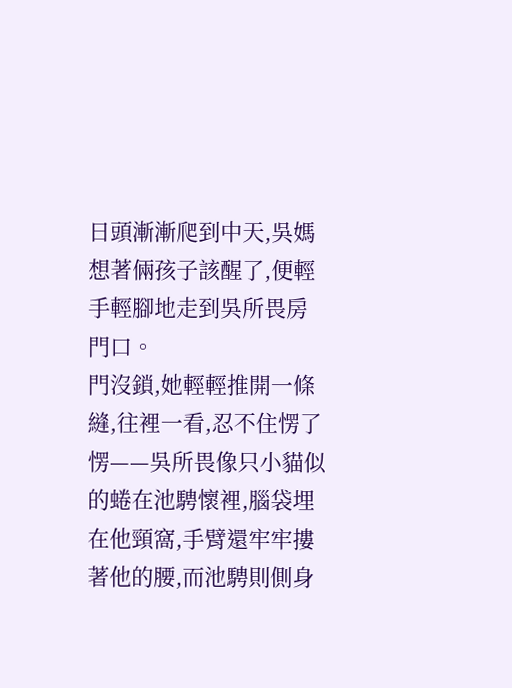日頭漸漸爬到中天,吳媽想著倆孩子該醒了,便輕手輕腳地走到吳所畏房門口。
門沒鎖,她輕輕推開一條縫,往裡一看,忍不住愣了愣——吳所畏像只小貓似的蜷在池騁懷裡,腦袋埋在他頸窩,手臂還牢牢摟著他的腰,而池騁則側身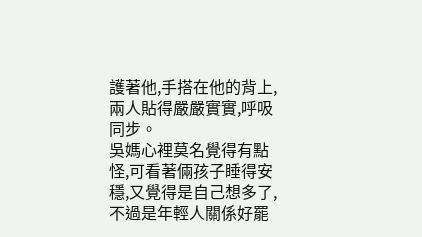護著他,手搭在他的背上,兩人貼得嚴嚴實實,呼吸同步。
吳媽心裡莫名覺得有點怪,可看著倆孩子睡得安穩,又覺得是自己想多了,不過是年輕人關係好罷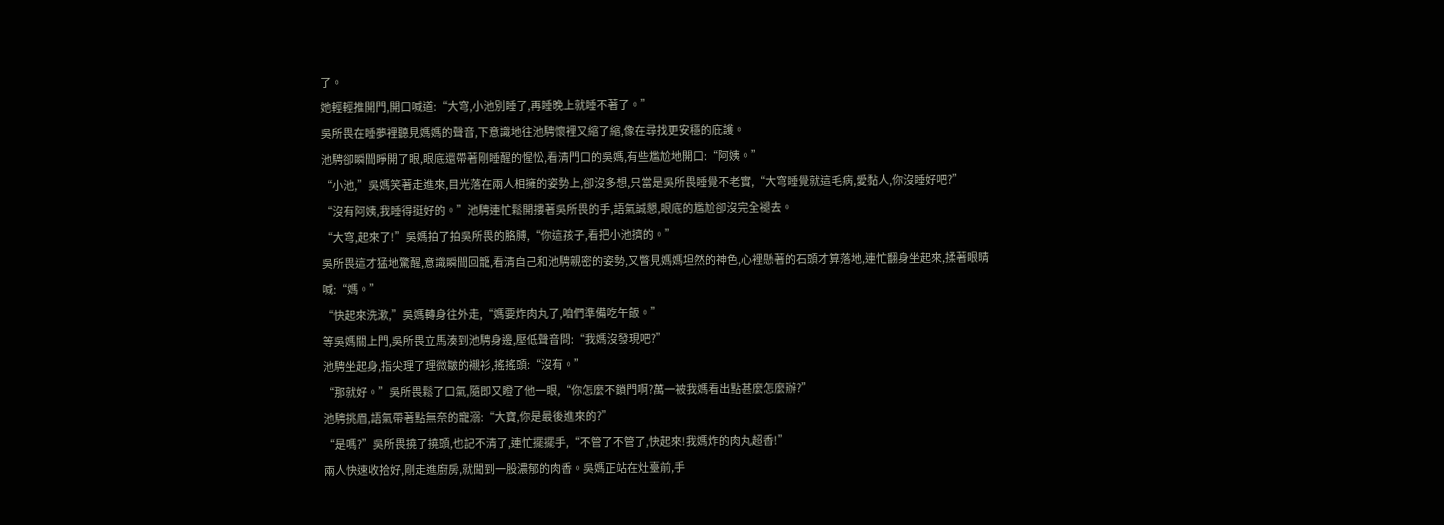了。
她輕輕推開門,開口喊道:“大穹,小池別睡了,再睡晚上就睡不著了。”
吳所畏在睡夢裡聽見媽媽的聲音,下意識地往池騁懷裡又縮了縮,像在尋找更安穩的庇護。
池騁卻瞬間睜開了眼,眼底還帶著剛睡醒的惺忪,看清門口的吳媽,有些尷尬地開口:“阿姨。”
“小池,”吳媽笑著走進來,目光落在兩人相擁的姿勢上,卻沒多想,只當是吳所畏睡覺不老實,“大穹睡覺就這毛病,愛黏人,你沒睡好吧?”
“沒有阿姨,我睡得挺好的。”池騁連忙鬆開摟著吳所畏的手,語氣誠懇,眼底的尷尬卻沒完全褪去。
“大穹,起來了!”吳媽拍了拍吳所畏的胳膊,“你這孩子,看把小池擠的。”
吳所畏這才猛地驚醒,意識瞬間回籠,看清自己和池騁親密的姿勢,又瞥見媽媽坦然的神色,心裡懸著的石頭才算落地,連忙翻身坐起來,揉著眼睛喊:“媽。”
“快起來洗漱,”吳媽轉身往外走,“媽要炸肉丸了,咱們準備吃午飯。”
等吳媽關上門,吳所畏立馬湊到池騁身邊,壓低聲音問:“我媽沒發現吧?”
池騁坐起身,指尖理了理微皺的襯衫,搖搖頭:“沒有。”
“那就好。”吳所畏鬆了口氣,隨即又瞪了他一眼,“你怎麼不鎖門啊?萬一被我媽看出點甚麼怎麼辦?”
池騁挑眉,語氣帶著點無奈的寵溺:“大寶,你是最後進來的?”
“是嗎?”吳所畏撓了撓頭,也記不清了,連忙擺擺手,“不管了不管了,快起來!我媽炸的肉丸超香!”
兩人快速收拾好,剛走進廚房,就聞到一股濃郁的肉香。吳媽正站在灶臺前,手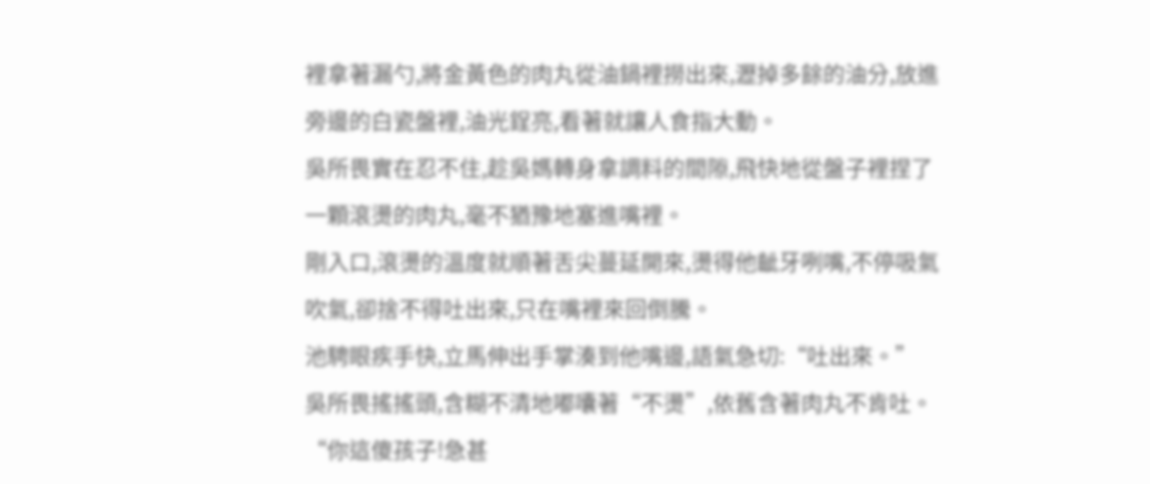裡拿著漏勺,將金黃色的肉丸從油鍋裡撈出來,瀝掉多餘的油分,放進旁邊的白瓷盤裡,油光鋥亮,看著就讓人食指大動。
吳所畏實在忍不住,趁吳媽轉身拿調料的間隙,飛快地從盤子裡捏了一顆滾燙的肉丸,毫不猶豫地塞進嘴裡。
剛入口,滾燙的溫度就順著舌尖蔓延開來,燙得他齜牙咧嘴,不停吸氣吹氣,卻捨不得吐出來,只在嘴裡來回倒騰。
池騁眼疾手快,立馬伸出手掌湊到他嘴邊,語氣急切:“吐出來。”
吳所畏搖搖頭,含糊不清地嘟囔著“不燙”,依舊含著肉丸不肯吐。
“你這傻孩子!急甚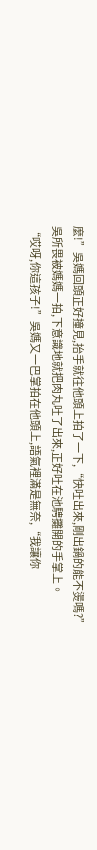麼!”吳媽回頭正好撞見,抬手就往他頭上拍了一下,“快吐出來,剛出鍋的能不燙嗎?”
吳所畏被媽媽一拍,下意識地就把肉丸吐了出來,正好吐在池騁攤開的手掌上。
“哎呀,你這孩子!”吳媽又一巴掌拍在他頭上,語氣裡滿是無奈,“我讓你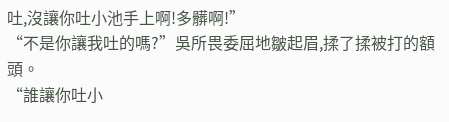吐,沒讓你吐小池手上啊!多髒啊!”
“不是你讓我吐的嗎?”吳所畏委屈地皺起眉,揉了揉被打的額頭。
“誰讓你吐小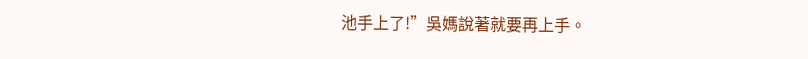池手上了!”吳媽說著就要再上手。